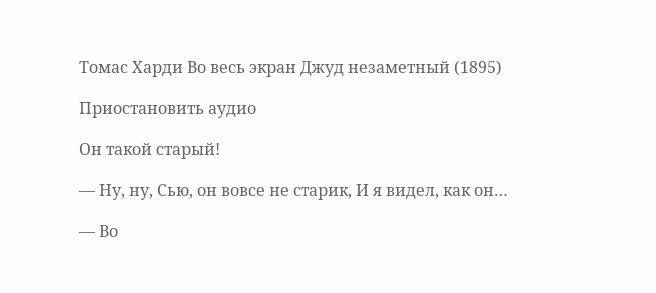Томас Харди Во весь экран Джуд незаметный (1895)

Приостановить аудио

Он такой старый!

— Ну, ну, Сью, он вовсе не старик, И я видел, как он…

— Во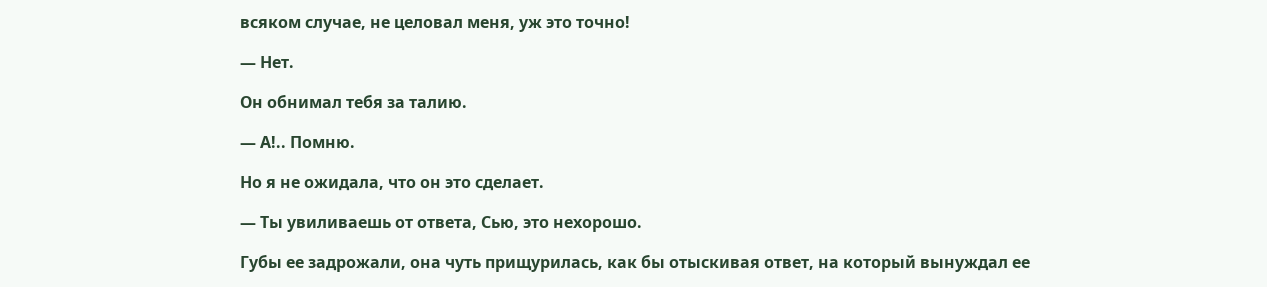всяком случае, не целовал меня, уж это точно!

— Нет.

Он обнимал тебя за талию.

— А!.. Помню.

Но я не ожидала, что он это сделает.

— Ты увиливаешь от ответа, Сью, это нехорошо.

Губы ее задрожали, она чуть прищурилась, как бы отыскивая ответ, на который вынуждал ее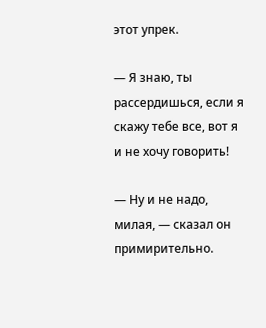этот упрек.

— Я знаю, ты рассердишься, если я скажу тебе все, вот я и не хочу говорить!

— Ну и не надо, милая, — сказал он примирительно.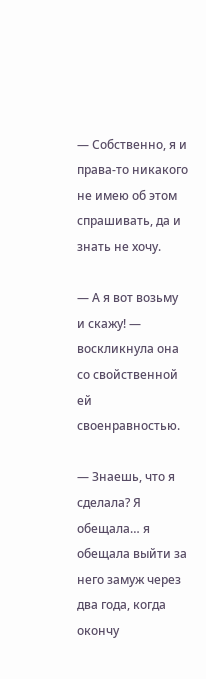— Собственно, я и права-то никакого не имею об этом спрашивать, да и знать не хочу.

— А я вот возьму и скажу! — воскликнула она со свойственной ей своенравностью.

— Знаешь, что я сделала? Я обещала… я обещала выйти за него замуж через два года, когда окончу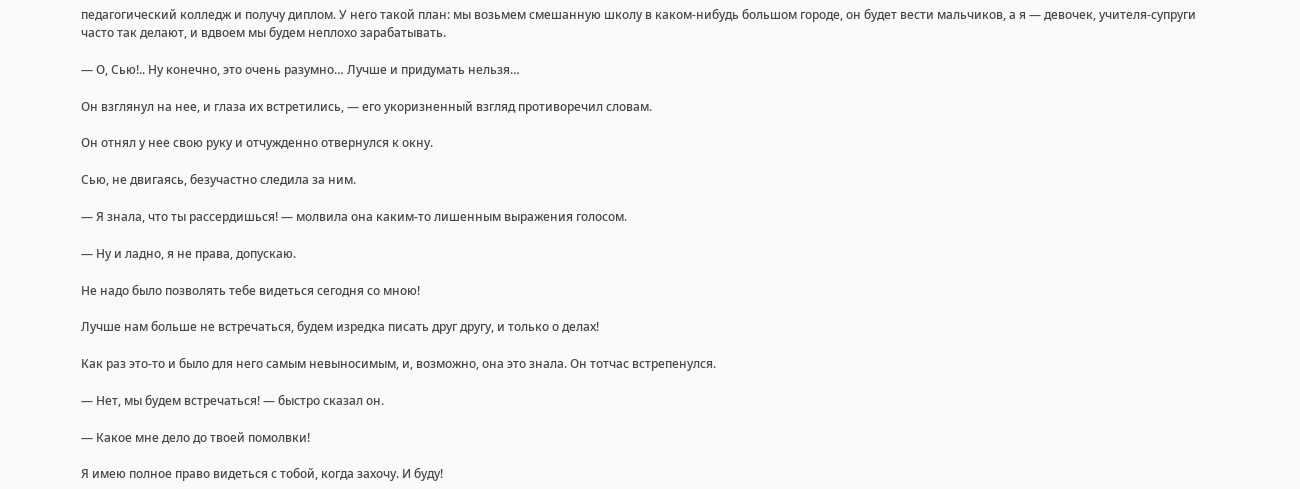педагогический колледж и получу диплом. У него такой план: мы возьмем смешанную школу в каком-нибудь большом городе, он будет вести мальчиков, а я — девочек, учителя-супруги часто так делают, и вдвоем мы будем неплохо зарабатывать.

— О, Сью!.. Ну конечно, это очень разумно… Лучше и придумать нельзя…

Он взглянул на нее, и глаза их встретились, — его укоризненный взгляд противоречил словам.

Он отнял у нее свою руку и отчужденно отвернулся к окну.

Сью, не двигаясь, безучастно следила за ним.

— Я знала, что ты рассердишься! — молвила она каким-то лишенным выражения голосом.

— Ну и ладно, я не права, допускаю.

Не надо было позволять тебе видеться сегодня со мною!

Лучше нам больше не встречаться, будем изредка писать друг другу, и только о делах!

Как раз это-то и было для него самым невыносимым, и, возможно, она это знала. Он тотчас встрепенулся.

— Нет, мы будем встречаться! — быстро сказал он.

— Какое мне дело до твоей помолвки!

Я имею полное право видеться с тобой, когда захочу. И буду!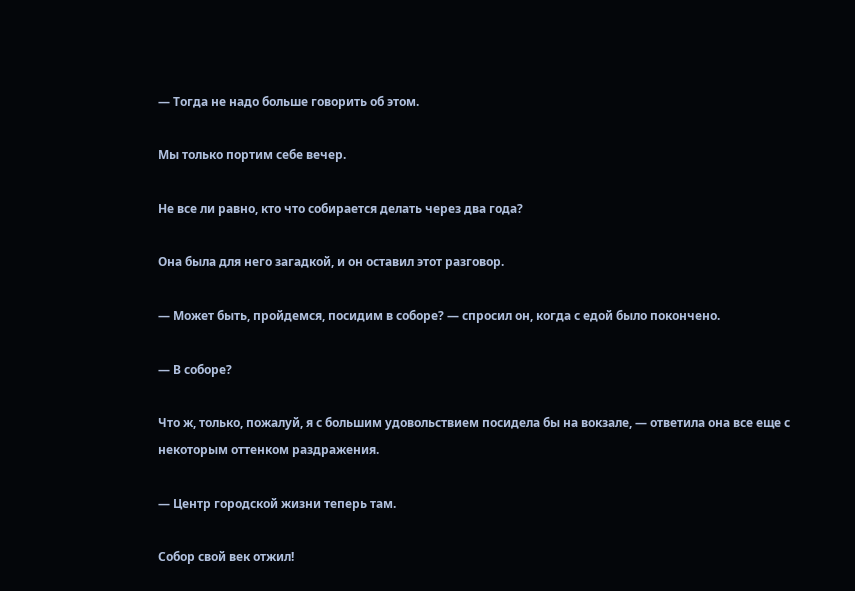— Тогда не надо больше говорить об этом.

Мы только портим себе вечер.

Не все ли равно, кто что собирается делать через два года?

Она была для него загадкой, и он оставил этот разговор.

— Может быть, пройдемся, посидим в соборе? — спросил он, когда с едой было покончено.

— В соборе?

Что ж, только, пожалуй, я с большим удовольствием посидела бы на вокзале, — ответила она все еще с некоторым оттенком раздражения.

— Центр городской жизни теперь там.

Собор свой век отжил!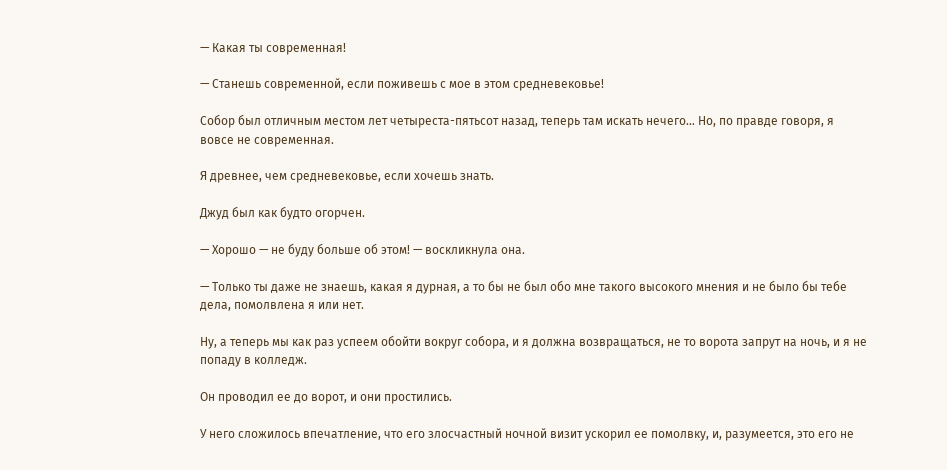— Какая ты современная!

— Станешь современной, если поживешь с мое в этом средневековье!

Собор был отличным местом лет четыреста-пятьсот назад, теперь там искать нечего… Но, по правде говоря, я вовсе не современная.

Я древнее, чем средневековье, если хочешь знать.

Джуд был как будто огорчен.

— Хорошо — не буду больше об этом! — воскликнула она.

— Только ты даже не знаешь, какая я дурная, а то бы не был обо мне такого высокого мнения и не было бы тебе дела, помолвлена я или нет.

Ну, а теперь мы как раз успеем обойти вокруг собора, и я должна возвращаться, не то ворота запрут на ночь, и я не попаду в колледж.

Он проводил ее до ворот, и они простились.

У него сложилось впечатление, что его злосчастный ночной визит ускорил ее помолвку, и, разумеется, это его не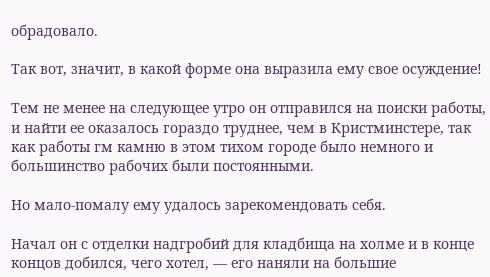обрадовало.

Так вот, значит, в какой форме она выразила ему свое осуждение!

Тем не менее на следующее утро он отправился на поиски работы, и найти ее оказалось гораздо труднее, чем в Кристминстере, так как работы гм камню в этом тихом городе было немного и большинство рабочих были постоянными.

Но мало-помалу ему удалось зарекомендовать себя.

Начал он с отделки надгробий для кладбища на холме и в конце концов добился, чего хотел, — его наняли на большие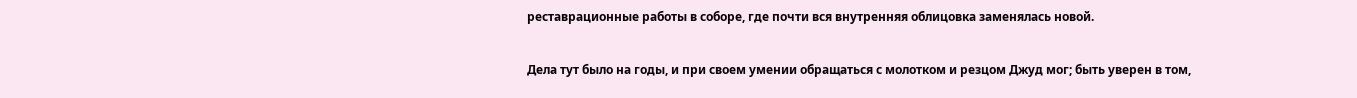реставрационные работы в соборе, где почти вся внутренняя облицовка заменялась новой.

Дела тут было на годы, и при своем умении обращаться с молотком и резцом Джуд мог; быть уверен в том,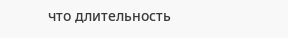что длительность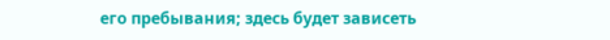его пребывания; здесь будет зависеть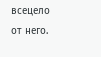всецело от него.